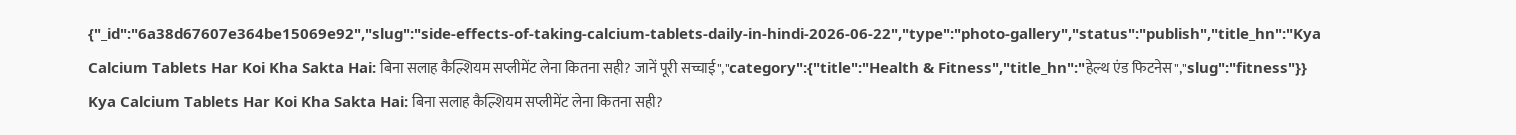{"_id":"6a38d67607e364be15069e92","slug":"side-effects-of-taking-calcium-tablets-daily-in-hindi-2026-06-22","type":"photo-gallery","status":"publish","title_hn":"Kya Calcium Tablets Har Koi Kha Sakta Hai: बिना सलाह कैल्शियम सप्लीमेंट लेना कितना सही? जानें पूरी सच्चाई","category":{"title":"Health & Fitness","title_hn":"हेल्थ एंड फिटनेस","slug":"fitness"}}
Kya Calcium Tablets Har Koi Kha Sakta Hai: बिना सलाह कैल्शियम सप्लीमेंट लेना कितना सही?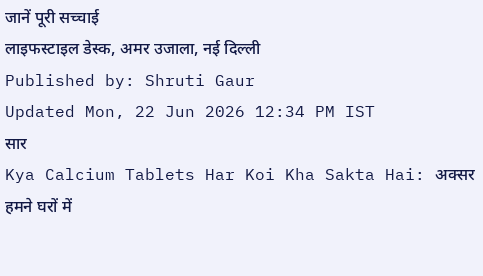जानें पूरी सच्चाई
लाइफस्टाइल डेस्क, अमर उजाला, नई दिल्ली
Published by: Shruti Gaur
Updated Mon, 22 Jun 2026 12:34 PM IST
सार
Kya Calcium Tablets Har Koi Kha Sakta Hai: अक्सर हमने घरों में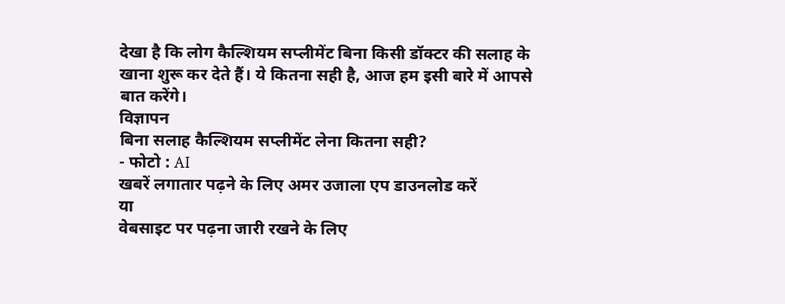देखा है कि लोग कैल्शियम सप्लीमेंट बिना किसी डॉक्टर की सलाह के खाना शुरू कर देते हैं। ये कितना सही है, आज हम इसी बारे में आपसे बात करेंगे।
विज्ञापन
बिना सलाह कैल्शियम सप्लीमेंट लेना कितना सही?
- फोटो : AI
खबरें लगातार पढ़ने के लिए अमर उजाला एप डाउनलोड करें
या
वेबसाइट पर पढ़ना जारी रखने के लिए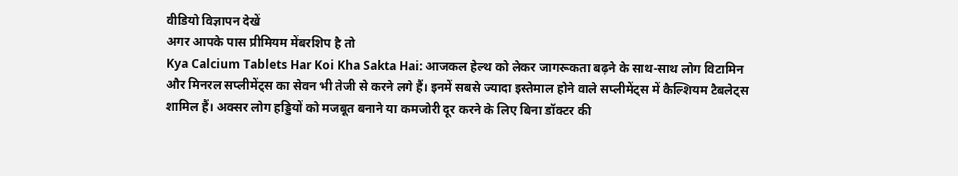वीडियो विज्ञापन देखें
अगर आपके पास प्रीमियम मेंबरशिप है तो
Kya Calcium Tablets Har Koi Kha Sakta Hai: आजकल हेल्थ को लेकर जागरूकता बढ़ने के साथ-साथ लोग विटामिन और मिनरल सप्लीमेंट्स का सेवन भी तेजी से करने लगे हैं। इनमें सबसे ज्यादा इस्तेमाल होने वाले सप्लीमेंट्स में कैल्शियम टैबलेट्स शामिल हैं। अक्सर लोग हड्डियों को मजबूत बनाने या कमजोरी दूर करने के लिए बिना डॉक्टर की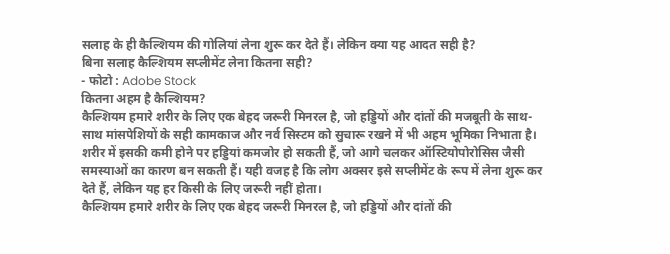सलाह के ही कैल्शियम की गोलियां लेना शुरू कर देते हैं। लेकिन क्या यह आदत सही है?
बिना सलाह कैल्शियम सप्लीमेंट लेना कितना सही?
- फोटो : Adobe Stock
कितना अहम है कैल्शियम?
कैल्शियम हमारे शरीर के लिए एक बेहद जरूरी मिनरल है, जो हड्डियों और दांतों की मजबूती के साथ-साथ मांसपेशियों के सही कामकाज और नर्व सिस्टम को सुचारू रखने में भी अहम भूमिका निभाता है। शरीर में इसकी कमी होने पर हड्डियां कमजोर हो सकती हैं, जो आगे चलकर ऑस्टियोपोरोसिस जैसी समस्याओं का कारण बन सकती हैं। यही वजह है कि लोग अक्सर इसे सप्लीमेंट के रूप में लेना शुरू कर देते हैं, लेकिन यह हर किसी के लिए जरूरी नहीं होता।
कैल्शियम हमारे शरीर के लिए एक बेहद जरूरी मिनरल है, जो हड्डियों और दांतों की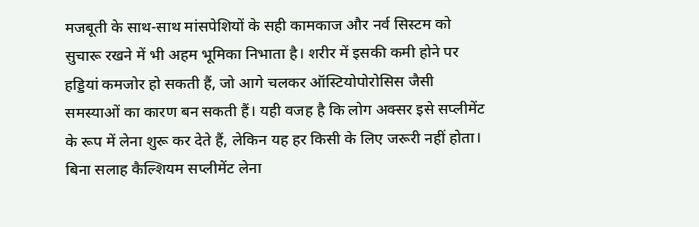मजबूती के साथ-साथ मांसपेशियों के सही कामकाज और नर्व सिस्टम को सुचारू रखने में भी अहम भूमिका निभाता है। शरीर में इसकी कमी होने पर हड्डियां कमजोर हो सकती हैं, जो आगे चलकर ऑस्टियोपोरोसिस जैसी समस्याओं का कारण बन सकती हैं। यही वजह है कि लोग अक्सर इसे सप्लीमेंट के रूप में लेना शुरू कर देते हैं, लेकिन यह हर किसी के लिए जरूरी नहीं होता।
बिना सलाह कैल्शियम सप्लीमेंट लेना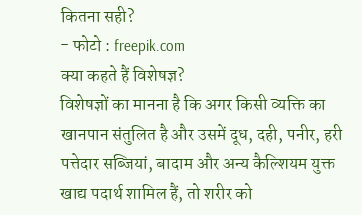कितना सही?
- फोटो : freepik.com
क्या कहते हैं विशेषज्ञ?
विशेषज्ञों का मानना है कि अगर किसी व्यक्ति का खानपान संतुलित है और उसमें दूध, दही, पनीर, हरी पत्तेदार सब्जियां, बादाम और अन्य कैल्शियम युक्त खाद्य पदार्थ शामिल हैं, तो शरीर को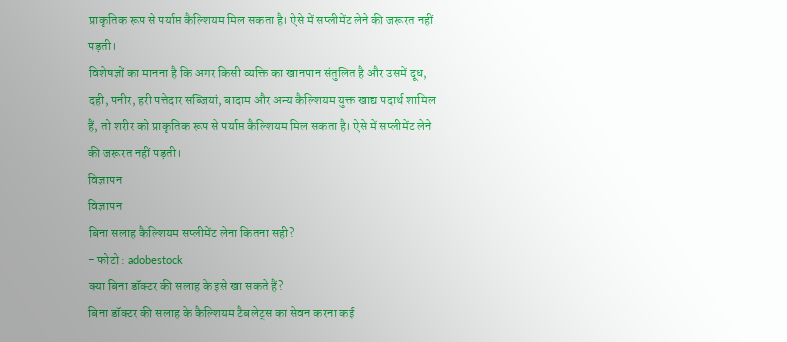प्राकृतिक रूप से पर्याप्त कैल्शियम मिल सकता है। ऐसे में सप्लीमेंट लेने की जरूरत नहीं पड़ती।
विशेषज्ञों का मानना है कि अगर किसी व्यक्ति का खानपान संतुलित है और उसमें दूध, दही, पनीर, हरी पत्तेदार सब्जियां, बादाम और अन्य कैल्शियम युक्त खाद्य पदार्थ शामिल हैं, तो शरीर को प्राकृतिक रूप से पर्याप्त कैल्शियम मिल सकता है। ऐसे में सप्लीमेंट लेने की जरूरत नहीं पड़ती।
विज्ञापन
विज्ञापन
बिना सलाह कैल्शियम सप्लीमेंट लेना कितना सही?
- फोटो : adobestock
क्या बिना डॉक्टर की सलाह के इसे खा सकते हैं?
बिना डॉक्टर की सलाह के कैल्शियम टैबलेट्स का सेवन करना कई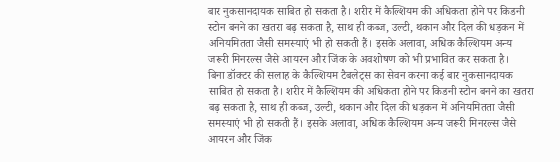बार नुकसानदायक साबित हो सकता है। शरीर में कैल्शियम की अधिकता होने पर किडनी स्टोन बनने का खतरा बढ़ सकता है, साथ ही कब्ज, उल्टी, थकान और दिल की धड़कन में अनियमितता जैसी समस्याएं भी हो सकती हैं। इसके अलावा, अधिक कैल्शियम अन्य जरूरी मिनरल्स जैसे आयरन और जिंक के अवशोषण को भी प्रभावित कर सकता है।
बिना डॉक्टर की सलाह के कैल्शियम टैबलेट्स का सेवन करना कई बार नुकसानदायक साबित हो सकता है। शरीर में कैल्शियम की अधिकता होने पर किडनी स्टोन बनने का खतरा बढ़ सकता है, साथ ही कब्ज, उल्टी, थकान और दिल की धड़कन में अनियमितता जैसी समस्याएं भी हो सकती हैं। इसके अलावा, अधिक कैल्शियम अन्य जरूरी मिनरल्स जैसे आयरन और जिंक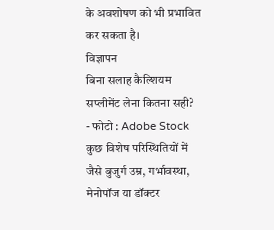के अवशोषण को भी प्रभावित कर सकता है।
विज्ञापन
बिना सलाह कैल्शियम सप्लीमेंट लेना कितना सही?
- फोटो : Adobe Stock
कुछ विशेष परिस्थितियों में जैसे बुजुर्ग उम्र, गर्भावस्था, मेनोपॉज या डॉक्टर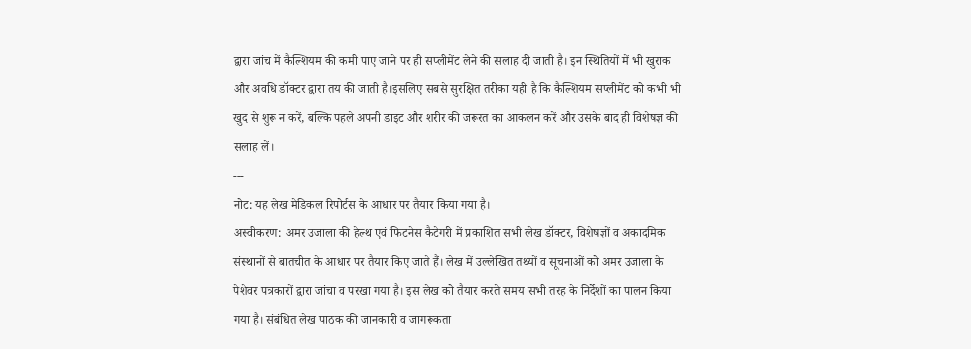द्वारा जांच में कैल्शियम की कमी पाए जाने पर ही सप्लीमेंट लेने की सलाह दी जाती है। इन स्थितियों में भी खुराक और अवधि डॉक्टर द्वारा तय की जाती है।इसलिए सबसे सुरक्षित तरीका यही है कि कैल्शियम सप्लीमेंट को कभी भी खुद से शुरू न करें, बल्कि पहले अपनी डाइट और शरीर की जरूरत का आकलन करें और उसके बाद ही विशेषज्ञ की सलाह लें।
---
नोट: यह लेख मेडिकल रिपोर्टस के आधार पर तैयार किया गया है।
अस्वीकरण: अमर उजाला की हेल्थ एवं फिटनेस कैटेगरी में प्रकाशित सभी लेख डॉक्टर, विशेषज्ञों व अकादमिक संस्थानों से बातचीत के आधार पर तैयार किए जाते हैं। लेख में उल्लेखित तथ्यों व सूचनाओं को अमर उजाला के पेशेवर पत्रकारों द्वारा जांचा व परखा गया है। इस लेख को तैयार करते समय सभी तरह के निर्देशों का पालन किया गया है। संबंधित लेख पाठक की जानकारी व जागरूकता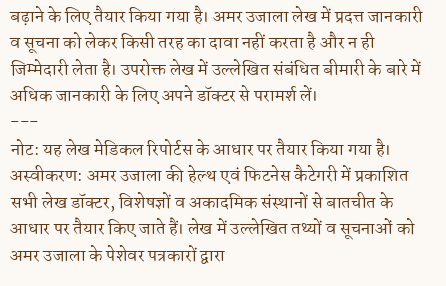बढ़ाने के लिए तैयार किया गया है। अमर उजाला लेख में प्रदत्त जानकारी व सूचना को लेकर किसी तरह का दावा नहीं करता है और न ही जिम्मेदारी लेता है। उपरोक्त लेख में उल्लेखित संबंधित बीमारी के बारे में अधिक जानकारी के लिए अपने डॉक्टर से परामर्श लें।
---
नोट: यह लेख मेडिकल रिपोर्टस के आधार पर तैयार किया गया है।
अस्वीकरण: अमर उजाला की हेल्थ एवं फिटनेस कैटेगरी में प्रकाशित सभी लेख डॉक्टर, विशेषज्ञों व अकादमिक संस्थानों से बातचीत के आधार पर तैयार किए जाते हैं। लेख में उल्लेखित तथ्यों व सूचनाओं को अमर उजाला के पेशेवर पत्रकारों द्वारा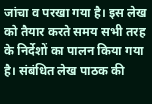जांचा व परखा गया है। इस लेख को तैयार करते समय सभी तरह के निर्देशों का पालन किया गया है। संबंधित लेख पाठक की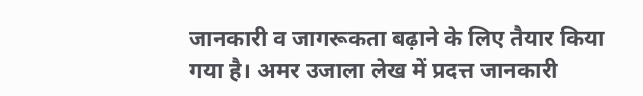जानकारी व जागरूकता बढ़ाने के लिए तैयार किया गया है। अमर उजाला लेख में प्रदत्त जानकारी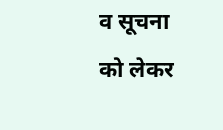व सूचना को लेकर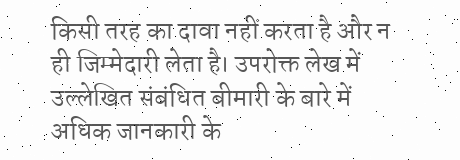किसी तरह का दावा नहीं करता है और न ही जिम्मेदारी लेता है। उपरोक्त लेख में उल्लेखित संबंधित बीमारी के बारे में अधिक जानकारी के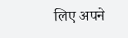लिए अपने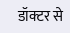डॉक्टर से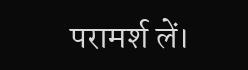परामर्श लें।